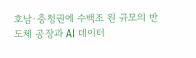호남·충청권에 수백조 원 규모의 반도체 공장과 AI 데이터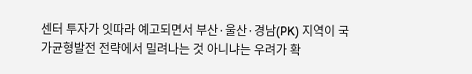센터 투자가 잇따라 예고되면서 부산·울산·경남(PK) 지역이 국가균형발전 전략에서 밀려나는 것 아니냐는 우려가 확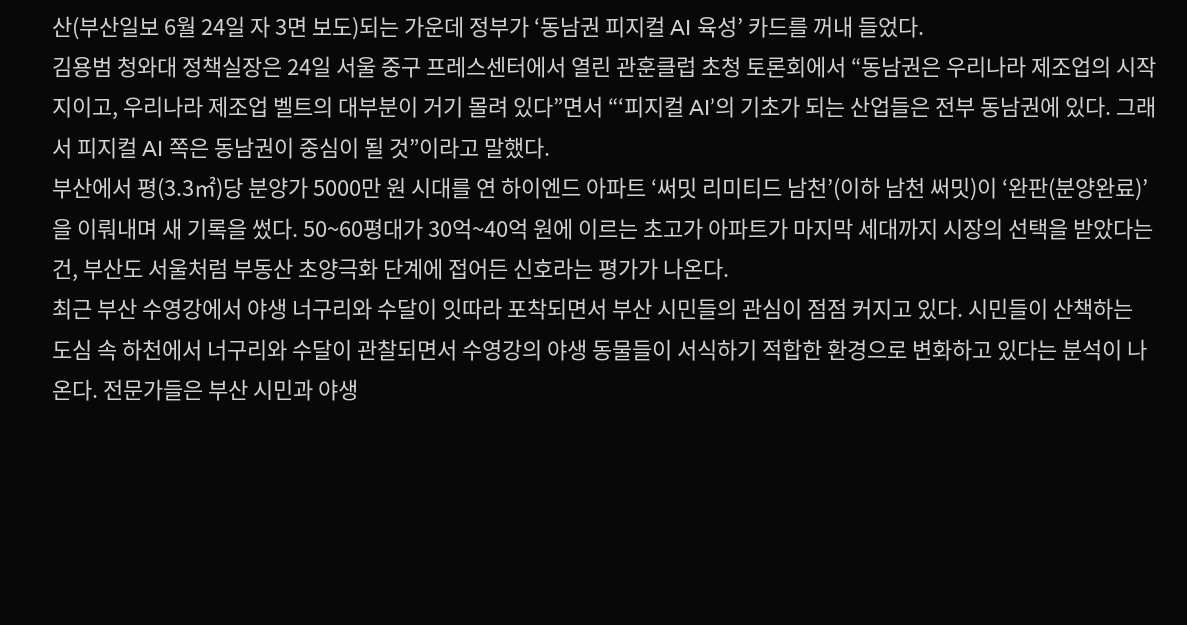산(부산일보 6월 24일 자 3면 보도)되는 가운데 정부가 ‘동남권 피지컬 AI 육성’ 카드를 꺼내 들었다.
김용범 청와대 정책실장은 24일 서울 중구 프레스센터에서 열린 관훈클럽 초청 토론회에서 “동남권은 우리나라 제조업의 시작지이고, 우리나라 제조업 벨트의 대부분이 거기 몰려 있다”면서 “‘피지컬 AI’의 기초가 되는 산업들은 전부 동남권에 있다. 그래서 피지컬 AI 쪽은 동남권이 중심이 될 것”이라고 말했다.
부산에서 평(3.3㎡)당 분양가 5000만 원 시대를 연 하이엔드 아파트 ‘써밋 리미티드 남천’(이하 남천 써밋)이 ‘완판(분양완료)’을 이뤄내며 새 기록을 썼다. 50~60평대가 30억~40억 원에 이르는 초고가 아파트가 마지막 세대까지 시장의 선택을 받았다는 건, 부산도 서울처럼 부동산 초양극화 단계에 접어든 신호라는 평가가 나온다.
최근 부산 수영강에서 야생 너구리와 수달이 잇따라 포착되면서 부산 시민들의 관심이 점점 커지고 있다. 시민들이 산책하는 도심 속 하천에서 너구리와 수달이 관찰되면서 수영강의 야생 동물들이 서식하기 적합한 환경으로 변화하고 있다는 분석이 나온다. 전문가들은 부산 시민과 야생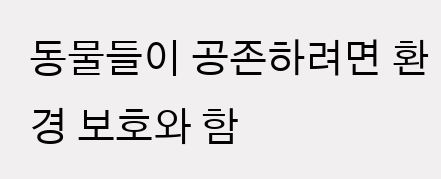동물들이 공존하려면 환경 보호와 함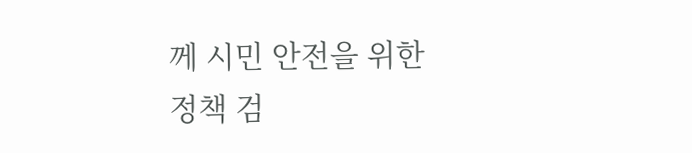께 시민 안전을 위한 정책 검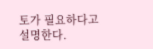토가 필요하다고 설명한다.